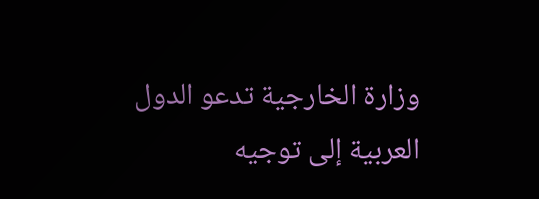وزارة الخارجية تدعو الدول العربية إلى توجيه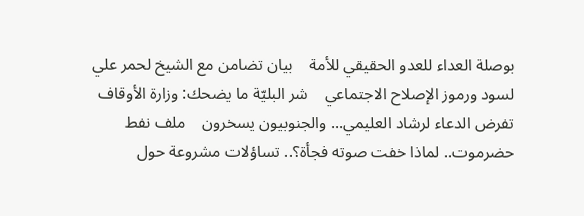بوصلة العداء للعدو الحقيقي للأمة    بيان تضامن مع الشيخ لحمر علي لسود ورموز الإصلاح الاجتماعي    شر البليّة ما يضحك: وزارة الأوقاف تفرض الدعاء لرشاد العليمي... والجنوبيون يسخرون    ملف نفط حضرموت.. لماذا خفت صوته فجأة؟.. تساؤلات مشروعة حول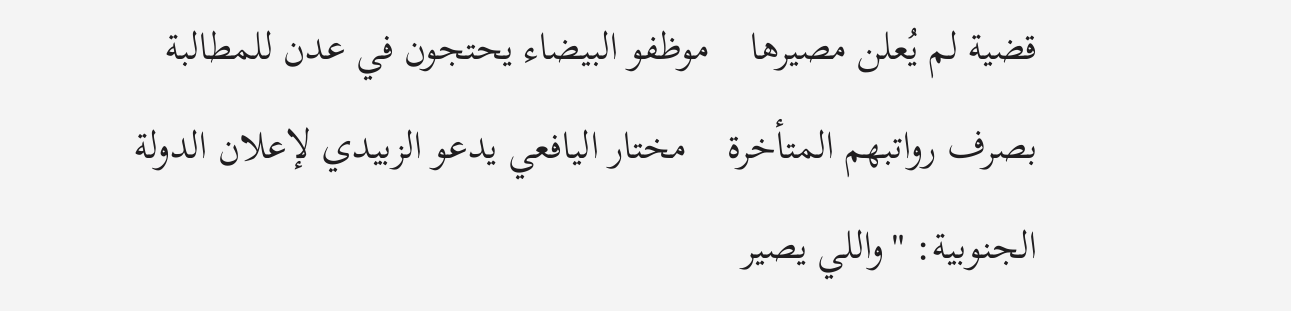قضية لم يُعلن مصيرها    موظفو البيضاء يحتجون في عدن للمطالبة بصرف رواتبهم المتأخرة    مختار اليافعي يدعو الزبيدي لإعلان الدولة الجنوبية: "واللي يصير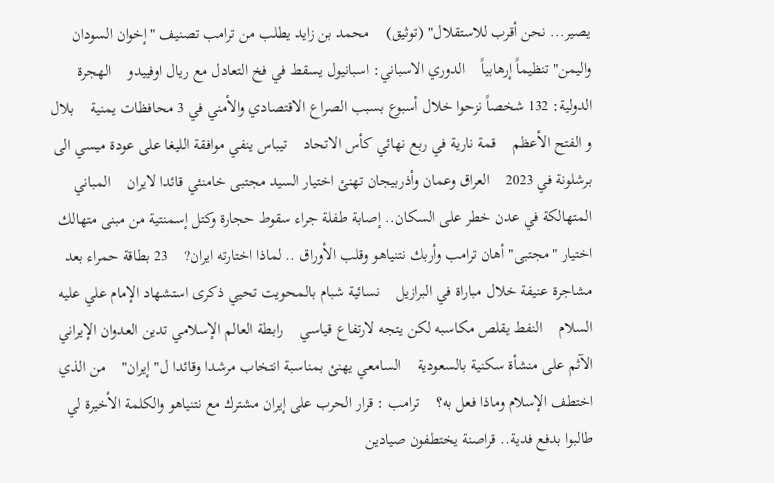يصير... نحن أقرب للاستقلال" (توثيق)    محمد بن زايد يطلب من ترامب تصنيف "إخوان السودان واليمن" تنظيماً إرهابياً    الدوري الاسباني: اسبانيول يسقط في فخ التعادل مع ريال اوفييدو    الهجرة الدولية: 132 شخصاً نزحوا خلال أسبوع بسبب الصراع الاقتصادي والأمني في 3 محافظات يمنية    بلال و الفتح الأعظم    قمة نارية في ربع نهائي كأس الاتحاد    تيباس ينفي موافقة الليغا على عودة ميسي الى برشلونة في 2023    العراق وعمان وأذربيجان تهنئ اختيار السيد مجتبى خامنئي قائدا لايران    المباني المتهالكة في عدن خطر على السكان.. إصابة طفلة جراء سقوط حجارة وكتل إسمنتية من مبنى متهالك    اختيار "مجتبى" أهان ترامب وأربك نتنياهو وقلب الأوراق .. لماذا اختارته ايران?    23 بطاقة حمراء بعد مشاجرة عنيفة خلال مباراة في البرازيل    نسائية شبام بالمحويت تحيي ذكرى استشهاد الإمام علي عليه السلام    النفط يقلص مكاسبه لكن يتجه لارتفاع قياسي    رابطة العالم الإسلامي تدين العدوان الإيراني الآثم على منشأة سكنية بالسعودية    السامعي يهنئ بمناسبة انتخاب مرشدا وقائدا ل"إيران"    من الذي اختطف الإسلام وماذا فعل به؟    ترامب : قرار الحرب على إيران مشترك مع نتنياهو والكلمة الأخيرة لي    طالبوا بدفع فدية.. قراصنة يختطفون صيادين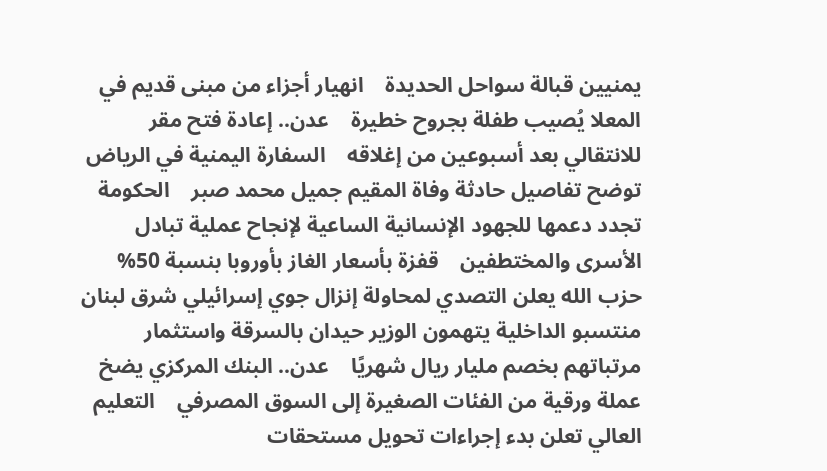يمنيين قبالة سواحل الحديدة    انهيار أجزاء من مبنى قديم في المعلا يُصيب طفلة بجروح خطيرة    عدن.. إعادة فتح مقر للانتقالي بعد أسبوعين من إغلاقه    السفارة اليمنية في الرياض توضح تفاصيل حادثة وفاة المقيم جميل محمد صبر    الحكومة تجدد دعمها للجهود الإنسانية الساعية لإنجاح عملية تبادل الأسرى والمختطفين    قفزة بأسعار الغاز بأوروبا بنسبة 50%    حزب الله يعلن التصدي لمحاولة إنزال جوي إسرائيلي شرق لبنان    منتسبو الداخلية يتهمون الوزير حيدان بالسرقة واستثمار مرتباتهم بخصم مليار ريال شهريًا    عدن.. البنك المركزي يضخ عملة ورقية من الفئات الصغيرة إلى السوق المصرفي    التعليم العالي تعلن بدء إجراءات تحويل مستحقات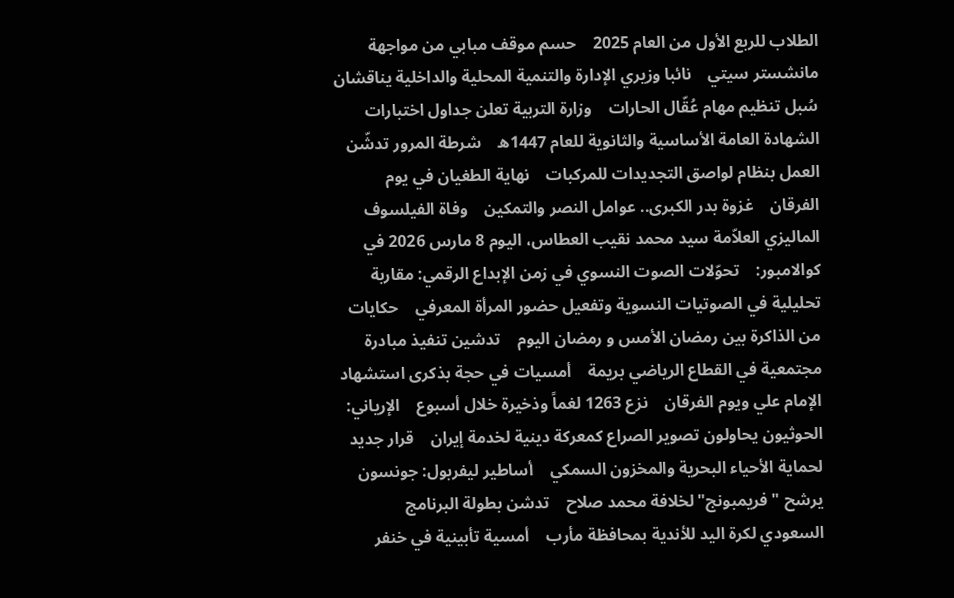الطلاب للربع الأول من العام 2025    حسم موقف مبابي من مواجهة مانشستر سيتي    نائبا وزيري الإدارة والتنمية المحلية والداخلية يناقشان سُبل تنظيم مهام عُقّال الحارات    وزارة التربية تعلن جداول اختبارات الشهادة العامة الأساسية والثانوية للعام 1447ه    شرطة المرور تدشّن العمل بنظام لواصق التجديدات للمركبات    نهاية الطغيان في يوم الفرقان    غزوة بدر الكبرى.. عوامل النصر والتمكين    وفاة الفيلسوف الماليزي العلاّمة سيد محمد نقيب العطاس، اليوم 8 مارس 2026 في كوالامبور:    تحوّلات الصوت النسوي في زمن الإبداع الرقمي: مقاربة تحليلية في الصوتيات النسوية وتفعيل حضور المرأة المعرفي    حكايات من الذاكرة بين رمضان الأمس و رمضان اليوم    تدشين تنفيذ مبادرة مجتمعية في القطاع الرياضي بريمة    أمسيات في حجة بذكرى استشهاد الإمام علي ويوم الفرقان    نزع 1263 لغماً وذخيرة خلال أسبوع    الإرياني: الحوثيون يحاولون تصوير الصراع كمعركة دينية لخدمة إيران    قرار جديد لحماية الأحياء البحرية والمخزون السمكي    أساطير ليفربول: جونسون يرشح "فريمبونج" لخلافة محمد صلاح    تدشن بطولة البرنامج السعودي لكرة اليد للأندية بمحافظة مأرب    أمسية تأبينية في خنفر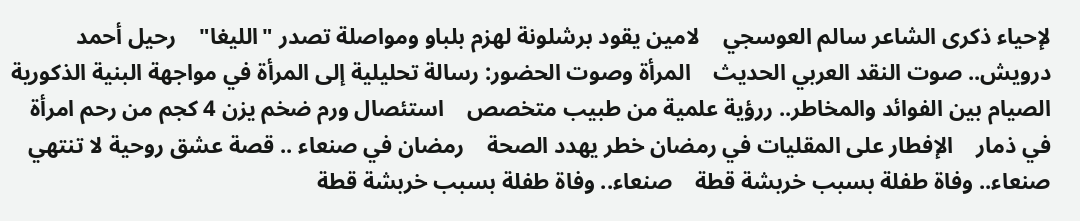لإحياء ذكرى الشاعر سالم العوسجي    لامين يقود برشلونة لهزم بلباو ومواصلة تصدر "الليغا"    رحيل أحمد درويش.. صوت النقد العربي الحديث    المرأة وصوت الحضور: رسالة تحليلية إلى المرأة في مواجهة البنية الذكورية    الصيام بين الفوائد والمخاطر.. ررؤية علمية من طبيب متخصص    استئصال ورم ضخم يزن 4 كجم من رحم امرأة في ذمار    الإفطار على المقليات في رمضان خطر يهدد الصحة    رمضان في صنعاء .. قصة عشق روحية لا تنتهي    صنعاء.. وفاة طفلة بسبب خربشة قطة    صنعاء.. وفاة طفلة بسبب خربشة قطة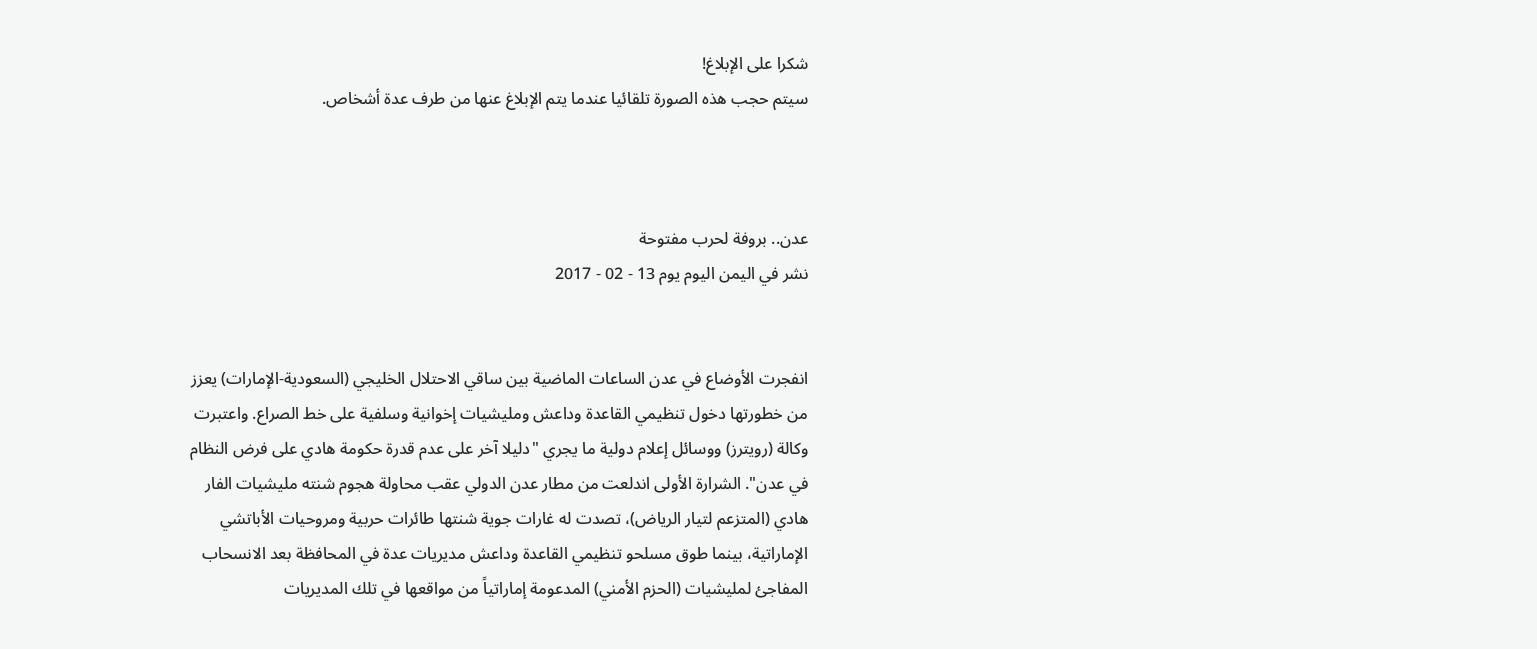شكرا على الإبلاغ!
سيتم حجب هذه الصورة تلقائيا عندما يتم الإبلاغ عنها من طرف عدة أشخاص.



عدن.. بروفة لحرب مفتوحة
نشر في اليمن اليوم يوم 13 - 02 - 2017


انفجرت الأوضاع في عدن الساعات الماضية بين ساقي الاحتلال الخليجي (السعودية-الإمارات) يعزز من خطورتها دخول تنظيمي القاعدة وداعش ومليشيات إخوانية وسلفية على خط الصراع. واعتبرت وكالة (رويترز) ووسائل إعلام دولية ما يجري "دليلا آخر على عدم قدرة حكومة هادي على فرض النظام في عدن". الشرارة الأولى اندلعت من مطار عدن الدولي عقب محاولة هجوم شنته مليشيات الفار هادي (المتزعم لتيار الرياض)، تصدت له غارات جوية شنتها طائرات حربية ومروحيات الأباتشي الإماراتية، بينما طوق مسلحو تنظيمي القاعدة وداعش مديريات عدة في المحافظة بعد الانسحاب المفاجئ لمليشيات (الحزم الأمني) المدعومة إماراتياً من مواقعها في تلك المديريات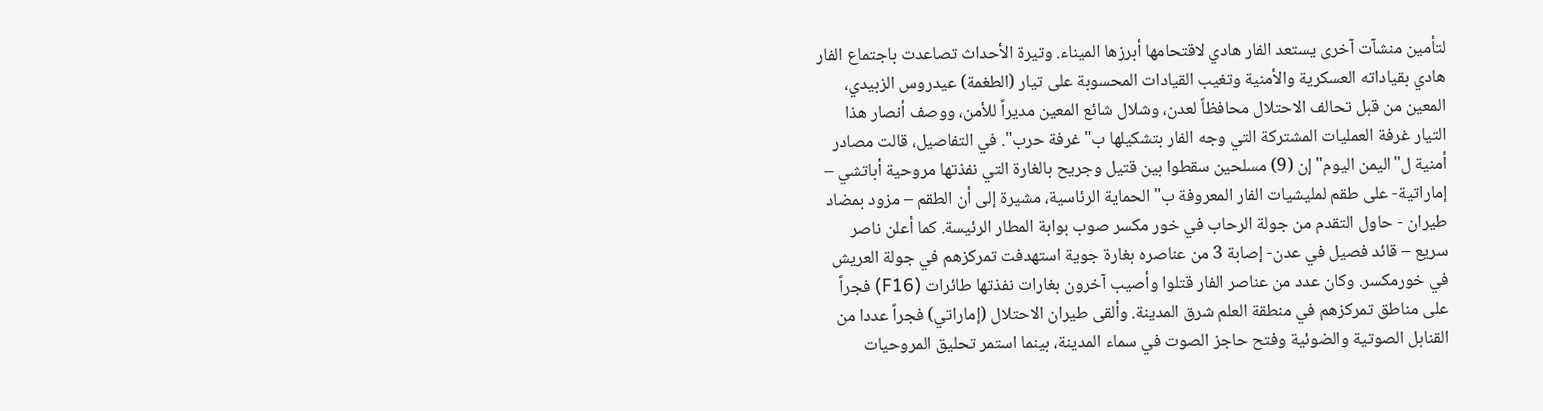لتأمين منشآت آخرى يستعد الفار هادي لاقتحامها أبرزها الميناء. وتيرة الأحداث تصاعدت باجتماع الفار هادي بقياداته العسكرية والأمنية وتغيب القيادات المحسوبة على تيار (الطغمة) عيدروس الزبيدي، المعين من قبل تحالف الاحتلال محافظاً لعدن، وشلال شائع المعين مديراً للأمن، ووصف أنصار هذا التيار غرفة العمليات المشتركة التي وجه الفار بتشكيلها ب"غرفة حرب". في التفاصيل، قالت مصادر أمنية ل"اليمن اليوم" إن (9) مسلحين سقطوا بين قتيل وجريح بالغارة التي نفذتها مروحية أباتشي – إماراتية- على طقم لمليشيات الفار المعروفة ب"الحماية الرئاسية، مشيرة إلى أن الطقم – مزود بمضاد طيران - حاول التقدم من جولة الرحاب في خور مكسر صوب بوابة المطار الرئيسة. كما أعلن ناصر سريع – قائد فصيل في عدن- إصابة 3 من عناصره بغارة جوية استهدفت تمركزهم في جولة العريش في خورمكسر. وكان عدد من عناصر الفار قتلوا وأصيب آخرون بغارات نفذتها طائرات (F16) فجراً على مناطق تمركزهم في منطقة العلم شرق المدينة. وألقى طيران الاحتلال (إماراتي) فجراً عددا من القنابل الصوتية والضوئية وفتح حاجز الصوت في سماء المدينة، بينما استمر تحليق المروحيات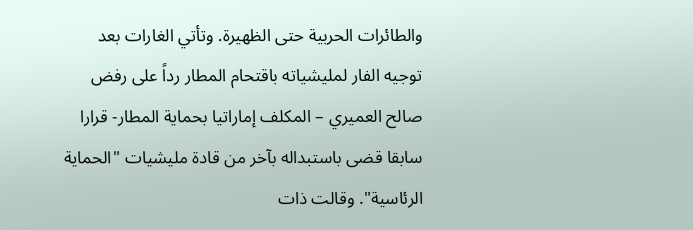والطائرات الحربية حتى الظهيرة. وتأتي الغارات بعد توجيه الفار لمليشياته باقتحام المطار رداً على رفض صالح العميري – المكلف إماراتيا بحماية المطار- قرارا سابقا قضى باستبداله بآخر من قادة مليشيات "الحماية الرئاسية". وقالت ذات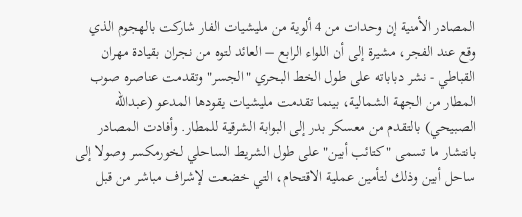المصادر الأمنية إن وحدات من 4 ألوية من مليشيات الفار شاركت بالهجوم الذي وقع عند الفجر، مشيرة إلى أن اللواء الرابع – العائد لتوه من نجران بقيادة مهران القباطي - نشر دباباته على طول الخط البحري "الجسر" وتقدمت عناصره صوب المطار من الجهة الشمالية، بينما تقدمت مليشيات يقودها المدعو (عبدالله الصبيحي) بالتقدم من معسكر بدر إلى البوابة الشرقية للمطار. وأفادت المصادر بانتشار ما تسمى "كتائب أبين" على طول الشريط الساحلي لخورمكسر وصولا إلى ساحل أبين وذلك لتأمين عملية الاقتحام، التي خضعت لإشراف مباشر من قبل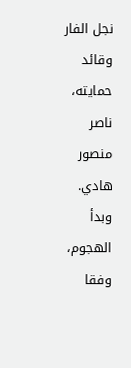نجل الفار وقائد حمايته، ناصر منصور هادي. وبدأ الهجوم، وفقا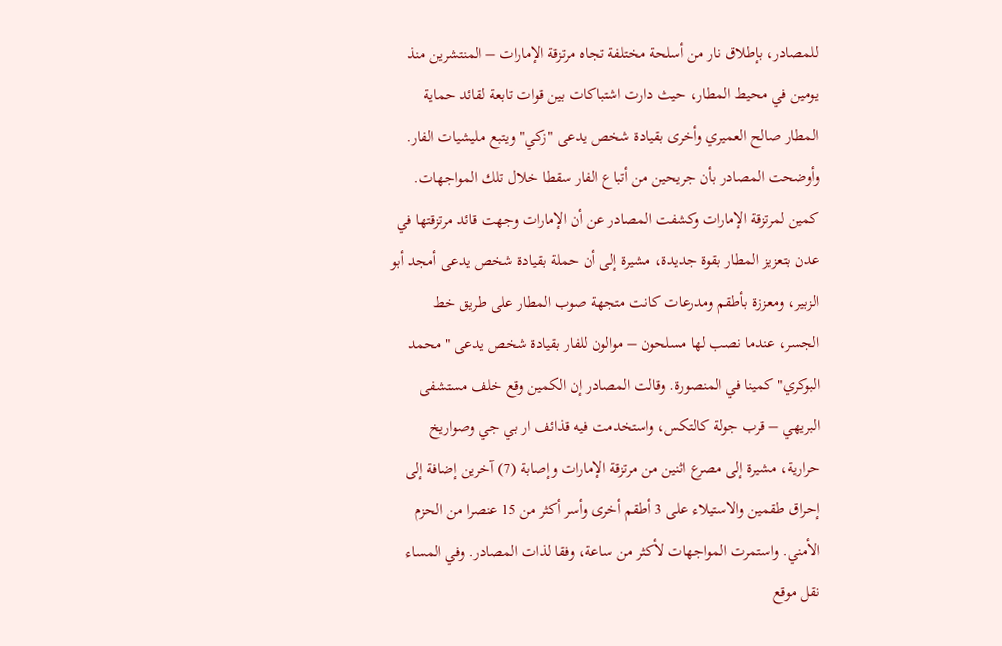للمصادر، بإطلاق نار من أسلحة مختلفة تجاه مرتزقة الإمارات – المنتشرين منذ يومين في محيط المطار، حيث دارت اشتباكات بين قوات تابعة لقائد حماية المطار صالح العميري وأخرى بقيادة شخص يدعى "زكي" ويتبع مليشيات الفار. وأوضحت المصادر بأن جريحين من أتباع الفار سقطا خلال تلك المواجهات. كمين لمرتزقة الإمارات وكشفت المصادر عن أن الإمارات وجهت قائد مرتزقتها في عدن بتعزيز المطار بقوة جديدة، مشيرة إلى أن حملة بقيادة شخص يدعى أمجد أبو الزبير، ومعززة بأطقم ومدرعات كانت متجهة صوب المطار على طريق خط الجسر، عندما نصب لها مسلحون – موالون للفار بقيادة شخص يدعى "محمد البوكري" كمينا في المنصورة. وقالت المصادر إن الكمين وقع خلف مستشفى البريهي – قرب جولة كالتكس، واستخدمت فيه قذائف ار بي جي وصواريخ حرارية، مشيرة إلى مصرع اثنين من مرتزقة الإمارات وإصابة (7) آخرين إضافة إلى إحراق طقمين والاستيلاء على 3 أطقم أخرى وأسر أكثر من 15 عنصرا من الحزم الأمني. واستمرت المواجهات لأكثر من ساعة، وفقا لذات المصادر. وفي المساء نقل موقع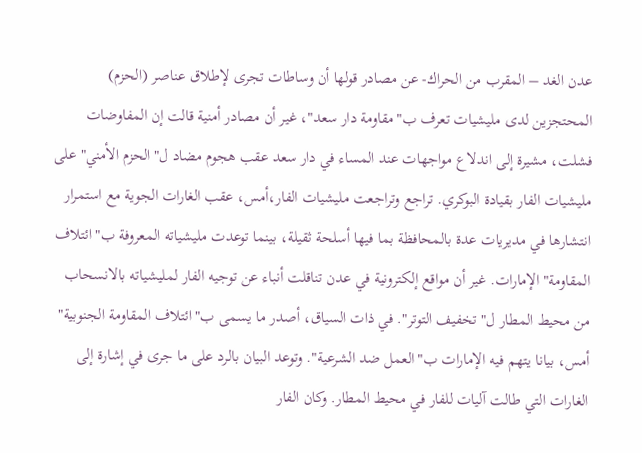عدن الغد – المقرب من الحراك- عن مصادر قولها أن وساطات تجرى لإطلاق عناصر (الحزم) المحتجزين لدى مليشيات تعرف ب"مقاومة دار سعد"، غير أن مصادر أمنية قالت إن المفاوضات فشلت، مشيرة إلى اندلاع مواجهات عند المساء في دار سعد عقب هجوم مضاد ل"الحزم الأمني" على مليشيات الفار بقيادة البوكري. تراجع وتراجعت مليشيات الفار،أمس، عقب الغارات الجوية مع استمرار انتشارها في مديريات عدة بالمحافظة بما فيها أسلحة ثقيلة، بينما توعدت مليشياته المعروفة ب"ائتلاف المقاومة" الإمارات. غير أن مواقع إلكترونية في عدن تناقلت أنباء عن توجيه الفار لمليشياته بالانسحاب من محيط المطار ل"تخفيف التوتر". في ذات السياق، أصدر ما يسمى ب"ائتلاف المقاومة الجنوبية" أمس، بيانا يتهم فيه الإمارات ب"العمل ضد الشرعية". وتوعد البيان بالرد على ما جرى في إشارة إلى الغارات التي طالت آليات للفار في محيط المطار. وكان الفار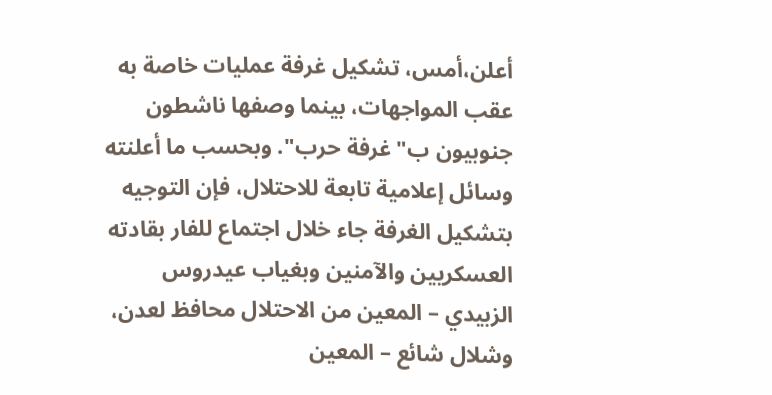أعلن،أمس، تشكيل غرفة عمليات خاصة به عقب المواجهات، بينما وصفها ناشطون جنوبيون ب"غرفة حرب". وبحسب ما أعلنته وسائل إعلامية تابعة للاحتلال، فإن التوجيه بتشكيل الغرفة جاء خلال اجتماع للفار بقادته العسكريين والآمنين وبغياب عيدروس الزبيدي – المعين من الاحتلال محافظ لعدن، وشلال شائع – المعين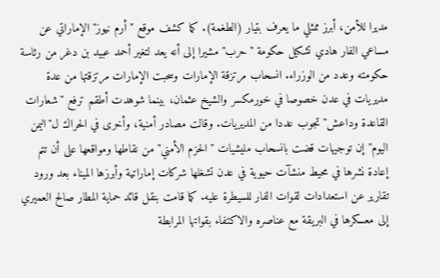مديرا للأمن، أبرز ممثلي ما يعرف بتيار (الطغمة). كما كشف موقع "أرم نيوز" الإماراتي عن مساعي الفار هادي تشكيل حكومة "حرب" مشيرا إلى أنه يعد لتغير أحمد عبيد بن دغر من رئاسة حكومته وعدد من الوزراء. انسحاب مرتزقة الإمارات وسحبت الإمارات مرتزقتها من عدة مديريات في عدن خصوصا في خورمكسر والشيخ عثمان، بينما شوهدت أطقم ترفع "شعارات القاعدة وداعش" تجوب عددا من المديريات. وقالت مصادر أمنية، وأخرى في الحراك ل"اليمن اليوم" إن توجيهات قضت بانسحاب مليشيات "الحزم الأمني" من نقاطها ومواقعها على أن تتم إعادة نشرها في محيط منشآت حيوية في عدن تشغلها شركات إماراتية وأبرزها الميناء بعد ورود تقارير عن استعدادات لقوات الفار للسيطرة عليه. كما قامت بنقل قائد حماية المطار صالح العميري إلى معسكرها في البريقة مع عناصره والاكتفاء بقواتها المرابطة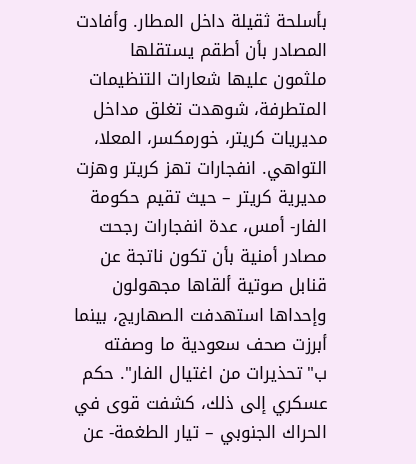بأسلحة ثقيلة داخل المطار. وأفادت المصادر بأن أطقم يستقلها ملثمون عليها شعارات التنظيمات المتطرفة، شوهدت تغلق مداخل مديريات كريتر، خورمكسر، المعلا، التواهي. انفجارات تهز كريتر وهزت مديرية كريتر – حيث تقيم حكومة الفار- أمس، عدة انفجارات رجحت مصادر أمنية بأن تكون ناتجة عن قنابل صوتية ألقاها مجهولون وإحداها استهدفت الصهاريج، بينما أبرزت صحف سعودية ما وصفته ب"تحذيرات من اغتيال الفار". حكم عسكري إلى ذلك، كشفت قوى في الحراك الجنوبي – تيار الطغمة- عن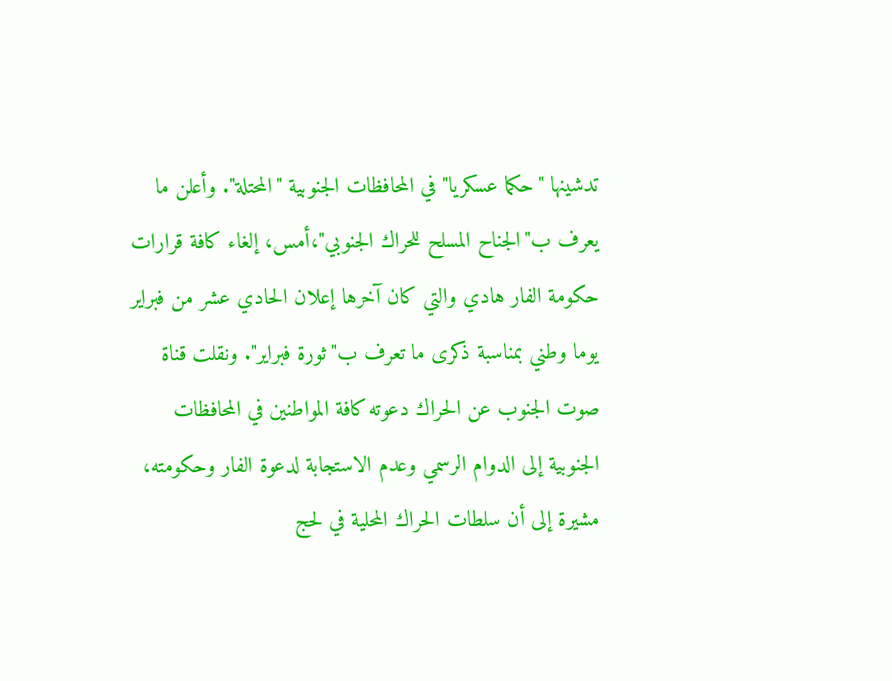تدشينها "حكما عسكريا" في المحافظات الجنوبية "المحتلة". وأعلن ما يعرف ب"الجناح المسلح للحراك الجنوبي"،أمس، إلغاء كافة قرارات حكومة الفار هادي والتي كان آخرها إعلان الحادي عشر من فبراير يوما وطني بمناسبة ذكرى ما تعرف ب"ثورة فبراير". ونقلت قناة صوت الجنوب عن الحراك دعوته كافة المواطنين في المحافظات الجنوبية إلى الدوام الرسمي وعدم الاستجابة لدعوة الفار وحكومته، مشيرة إلى أن سلطات الحراك المحلية في لحج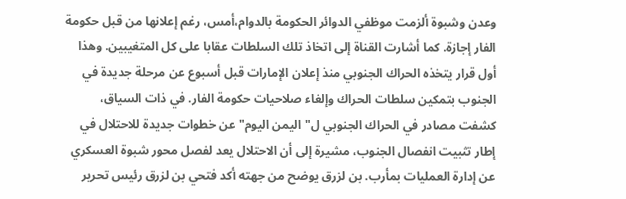وعدن وشبوة ألزمت موظفي الدوائر الحكومة بالدوام،أمس، رغم إعلانها من قبل حكومة الفار إجازة. كما أشارت القناة إلى اتخاذ تلك السلطات عقابا على كل المتغيبين. وهذا أول قرار يتخذه الحراك الجنوبي منذ إعلان الإمارات قبل أسبوع عن مرحلة جديدة في الجنوب بتمكين سلطات الحراك وإلغاء صلاحيات حكومة الفار. في ذات السياق، كشفت مصادر في الحراك الجنوبي ل"اليمن اليوم" عن خطوات جديدة للاحتلال في إطار تثبيت انفصال الجنوب، مشيرة إلى أن الاحتلال يعد لفصل محور شبوة العسكري عن إدارة العمليات بمأرب. بن لزرق يوضح من جهته أكد فتحي بن لزرق رئيس تحرير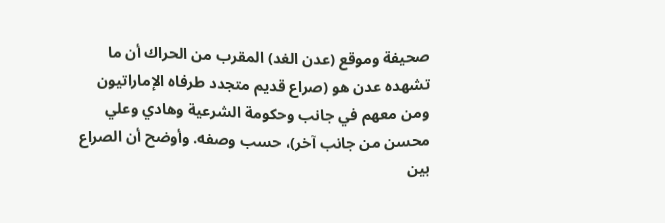صحيفة وموقع (عدن الغد) المقرب من الحراك أن ما تشهده عدن هو (صراع قديم متجدد طرفاه الإماراتيون ومن معهم في جانب وحكومة الشرعية وهادي وعلي محسن من جانب آخر)، حسب وصفه. وأوضح أن الصراع بين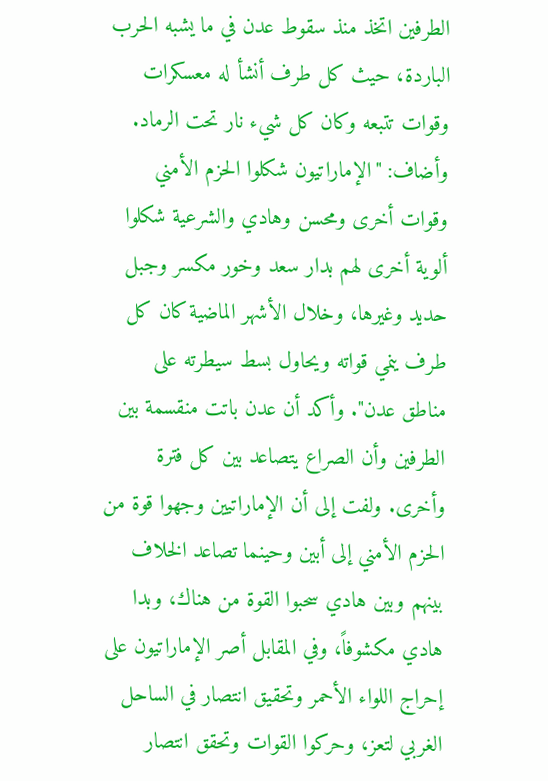الطرفين اتخذ منذ سقوط عدن في ما يشبه الحرب الباردة، حيث كل طرف أنشأ له معسكرات وقوات تتبعه وكان كل شيء نار تحت الرماد. وأضاف: "الإماراتيون شكلوا الحزم الأمني وقوات أخرى ومحسن وهادي والشرعية شكلوا ألوية أخرى لهم بدار سعد وخور مكسر وجبل حديد وغيرها، وخلال الأشهر الماضية كان كل طرف ينمي قواته ويحاول بسط سيطرته على مناطق عدن". وأكد أن عدن باتت منقسمة بين الطرفين وأن الصراع يتصاعد بين كل فترة وأخرى. ولفت إلى أن الإماراتيين وجهوا قوة من الحزم الأمني إلى أبين وحينما تصاعد الخلاف بينهم وبين هادي سحبوا القوة من هناك، وبدا هادي مكشوفاً، وفي المقابل أصر الإماراتيون على إحراج اللواء الأحمر وتحقيق انتصار في الساحل الغربي لتعز، وحركوا القوات وتحقق انتصار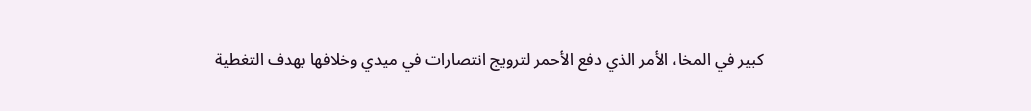كبير في المخا، الأمر الذي دفع الأحمر لترويج انتصارات في ميدي وخلافها بهدف التغطية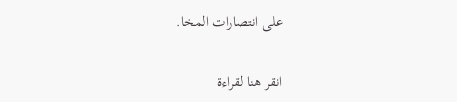على انتصارات المخا.

انقر هنا لقراءة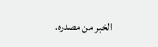الخبر من مصدره.